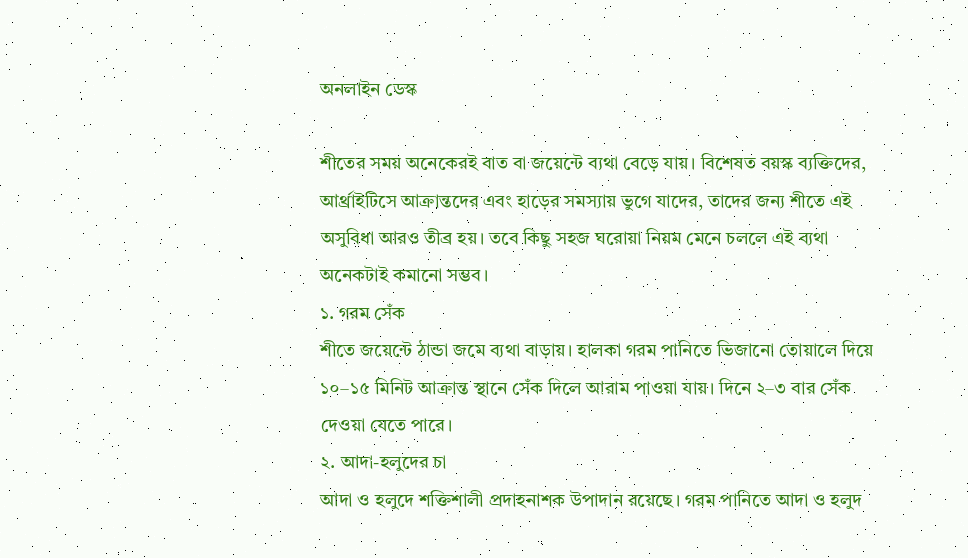অনলাইন ডেস্ক

শীতের সময় অনেকেরই বাত বা জয়েন্টে ব্যথা বেড়ে যায়। বিশেষত বয়স্ক ব্যক্তিদের, আর্থ্রাইটিসে আক্রান্তদের এবং হাড়ের সমস্যায় ভুগে যাদের, তাদের জন্য শীতে এই অসুবিধা আরও তীব্র হয়। তবে কিছু সহজ ঘরোয়া নিয়ম মেনে চললে এই ব্যথা অনেকটাই কমানো সম্ভব।
১. গরম সেঁক
শীতে জয়েন্টে ঠান্ডা জমে ব্যথা বাড়ায়। হালকা গরম পানিতে ভিজানো তোয়ালে দিয়ে ১০–১৫ মিনিট আক্রান্ত স্থানে সেঁক দিলে আরাম পাওয়া যায়। দিনে ২–৩ বার সেঁক দেওয়া যেতে পারে।
২. আদা-হলুদের চা
আদা ও হলুদে শক্তিশালী প্রদাহনাশক উপাদান রয়েছে। গরম পানিতে আদা ও হলুদ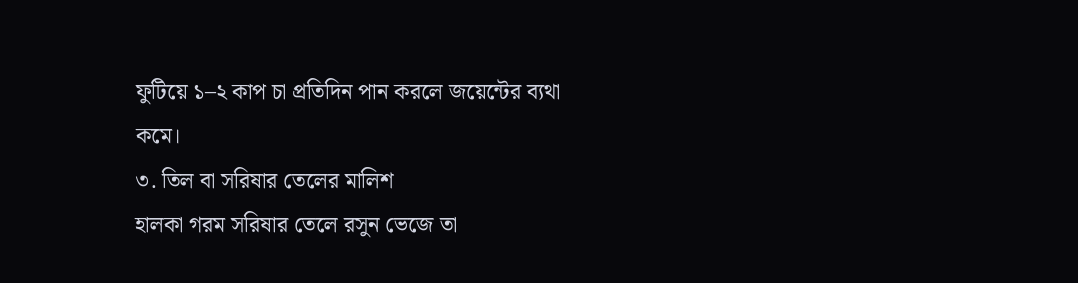ফুটিয়ে ১–২ কাপ চা প্রতিদিন পান করলে জয়েন্টের ব্যথা কমে।
৩. তিল বা সরিষার তেলের মালিশ
হালকা গরম সরিষার তেলে রসুন ভেজে তা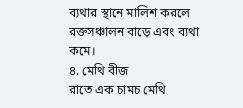ব্যথার স্থানে মালিশ করলে রক্তসঞ্চালন বাড়ে এবং ব্যথা কমে।
৪. মেথি বীজ
রাতে এক চামচ মেথি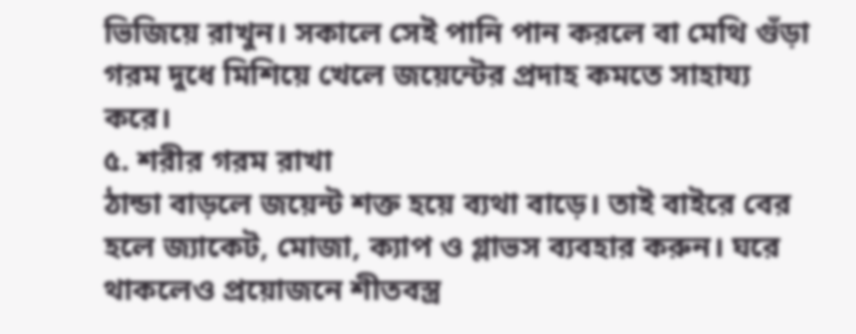ভিজিয়ে রাখুন। সকালে সেই পানি পান করলে বা মেথি গুঁড়া গরম দুধে মিশিয়ে খেলে জয়েন্টের প্রদাহ কমতে সাহায্য করে।
৫. শরীর গরম রাখা
ঠান্ডা বাড়লে জয়েন্ট শক্ত হয়ে ব্যথা বাড়ে। তাই বাইরে বের হলে জ্যাকেট, মোজা, ক্যাপ ও গ্লাভস ব্যবহার করুন। ঘরে থাকলেও প্রয়োজনে শীতবস্ত্র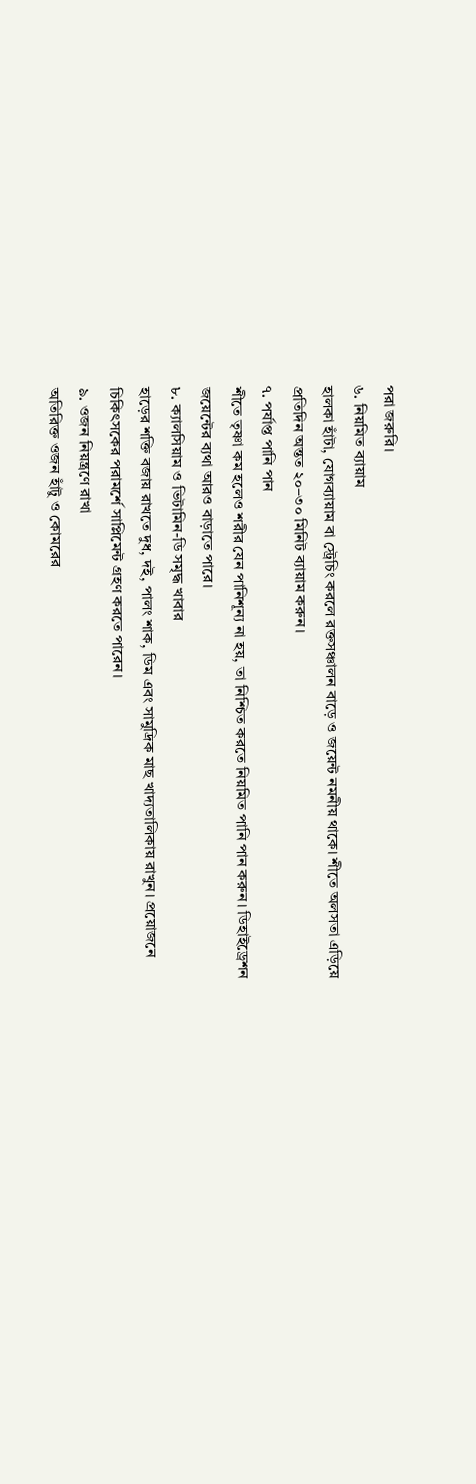পরা জরুরি।
৬. নিয়মিত ব্যায়াম
হালকা হাঁটা, যোগব্যায়াম বা স্ট্রেচিং করলে রক্তসঞ্চালন বাড়ে ও জয়েন্ট নমনীয় থাকে। শীতে অলসতা এড়িয়ে প্রতিদিন অন্তত ২০–৩০ মিনিট ব্যায়াম করুন।
৭. পর্যাপ্ত পানি পান
শীতে তৃষ্ণা কম হলেও শরীর যেন পানিশূন্য না হয়, তা নিশ্চিত করতে নিয়মিত পানি পান করুন। ডিহাইড্রেশন জয়েন্টের ব্যথা আরও বাড়াতে পারে।
৮. ক্যালসিয়াম ও ভিটামিন-ডি সমৃদ্ধ খাবার
হাড়ের শক্তি বজায় রাখতে দুধ, দই, পালং শাক, ডিম এবং সামুদ্রিক মাছ খাদ্যতালিকায় রাখুন। প্রয়োজনে চিকিৎসকের পরামর্শে সাপ্লিমেন্ট গ্রহণ করতে পারেন।
৯. ওজন নিয়ন্ত্রণে রাখা
অতিরিক্ত ওজন হাঁটু ও কোমরের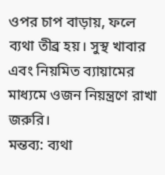ওপর চাপ বাড়ায়, ফলে ব্যথা তীব্র হয়। সুস্থ খাবার এবং নিয়মিত ব্যায়ামের মাধ্যমে ওজন নিয়ন্ত্রণে রাখা জরুরি।
মন্তব্য: ব্যথা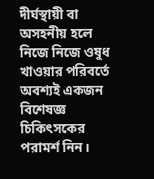দীর্ঘস্থায়ী বা অসহনীয় হলে নিজে নিজে ওষুধ খাওয়ার পরিবর্তে অবশ্যই একজন বিশেষজ্ঞ চিকিৎসকের পরামর্শ নিন।